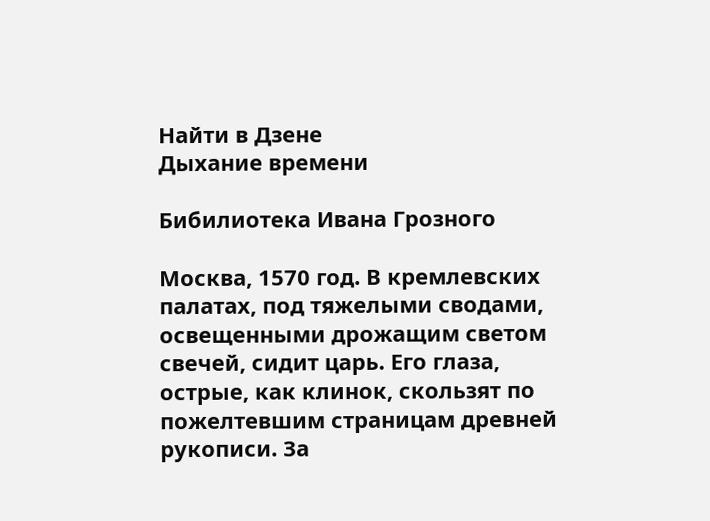Найти в Дзене
Дыхание времени

Бибилиотека Ивана Грозного

Москва, 1570 год. В кремлевских палатах, под тяжелыми сводами, освещенными дрожащим светом свечей, сидит царь. Его глаза, острые, как клинок, скользят по пожелтевшим страницам древней рукописи. За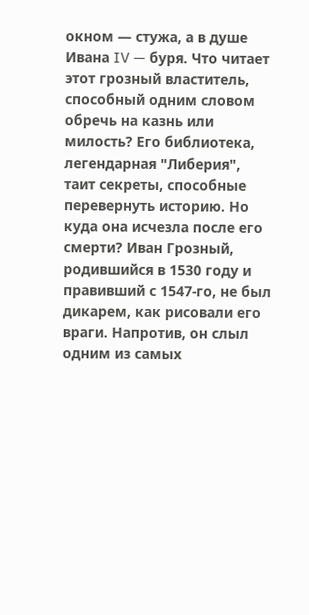окном — стужа, а в душе Ивана IV — буря. Что читает этот грозный властитель, способный одним словом обречь на казнь или милость? Его библиотека, легендарная "Либерия", таит секреты, способные перевернуть историю. Но куда она исчезла после его смерти? Иван Грозный, родившийся в 1530 году и правивший с 1547-го, не был дикарем, как рисовали его враги. Напротив, он слыл одним из самых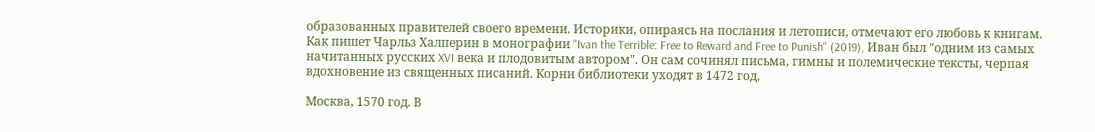образованных правителей своего времени. Историки, опираясь на послания и летописи, отмечают его любовь к книгам. Как пишет Чарльз Халперин в монографии "Ivan the Terrible: Free to Reward and Free to Punish" (2019), Иван был "одним из самых начитанных русских XVI века и плодовитым автором". Он сам сочинял письма, гимны и полемические тексты, черпая вдохновение из священных писаний. Корни библиотеки уходят в 1472 год,

Москва, 1570 год. В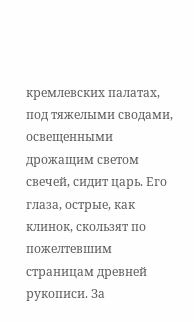кремлевских палатах, под тяжелыми сводами, освещенными дрожащим светом свечей, сидит царь. Его глаза, острые, как клинок, скользят по пожелтевшим страницам древней рукописи. За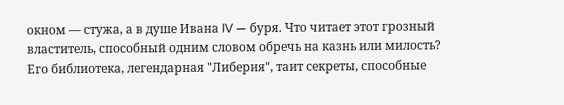окном — стужа, а в душе Ивана IV — буря. Что читает этот грозный властитель, способный одним словом обречь на казнь или милость? Его библиотека, легендарная "Либерия", таит секреты, способные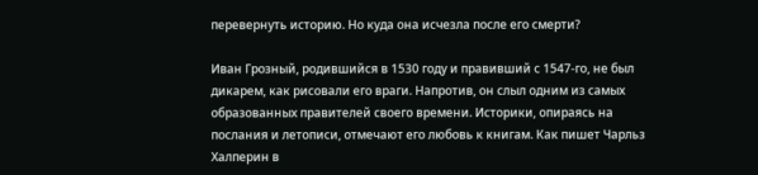перевернуть историю. Но куда она исчезла после его смерти?

Иван Грозный, родившийся в 1530 году и правивший с 1547-го, не был дикарем, как рисовали его враги. Напротив, он слыл одним из самых образованных правителей своего времени. Историки, опираясь на послания и летописи, отмечают его любовь к книгам. Как пишет Чарльз Халперин в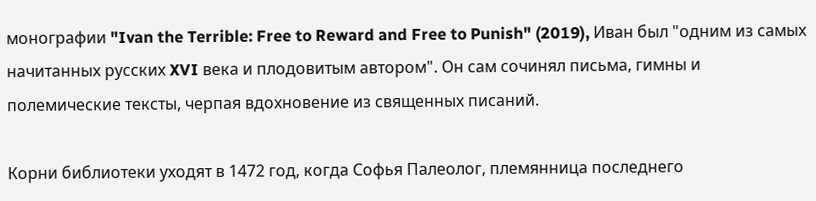монографии "Ivan the Terrible: Free to Reward and Free to Punish" (2019), Иван был "одним из самых начитанных русских XVI века и плодовитым автором". Он сам сочинял письма, гимны и полемические тексты, черпая вдохновение из священных писаний.

Корни библиотеки уходят в 1472 год, когда Софья Палеолог, племянница последнего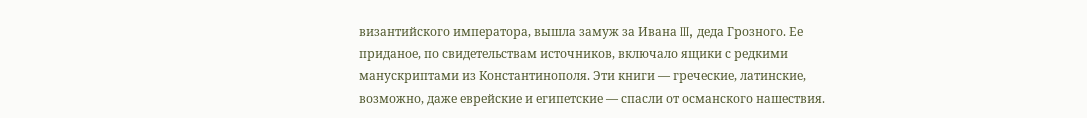византийского императора, вышла замуж за Ивана III, деда Грозного. Ее приданое, по свидетельствам источников, включало ящики с редкими манускриптами из Константинополя. Эти книги — греческие, латинские, возможно, даже еврейские и египетские — спасли от османского нашествия.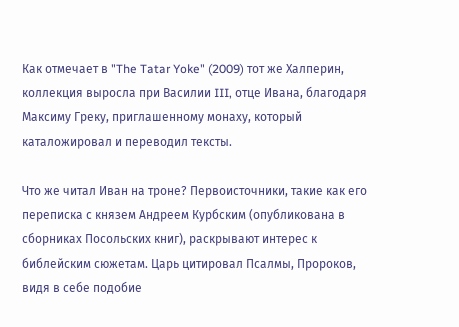Как отмечает в "The Tatar Yoke" (2009) тот же Халперин, коллекция выросла при Василии III, отце Ивана, благодаря Максиму Греку, приглашенному монаху, который каталожировал и переводил тексты.

Что же читал Иван на троне? Первоисточники, такие как его переписка с князем Андреем Курбским (опубликована в сборниках Посольских книг), раскрывают интерес к библейским сюжетам. Царь цитировал Псалмы, Пророков, видя в себе подобие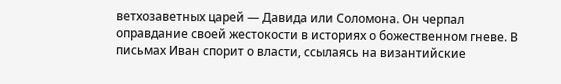ветхозаветных царей — Давида или Соломона. Он черпал оправдание своей жестокости в историях о божественном гневе. В письмах Иван спорит о власти, ссылаясь на византийские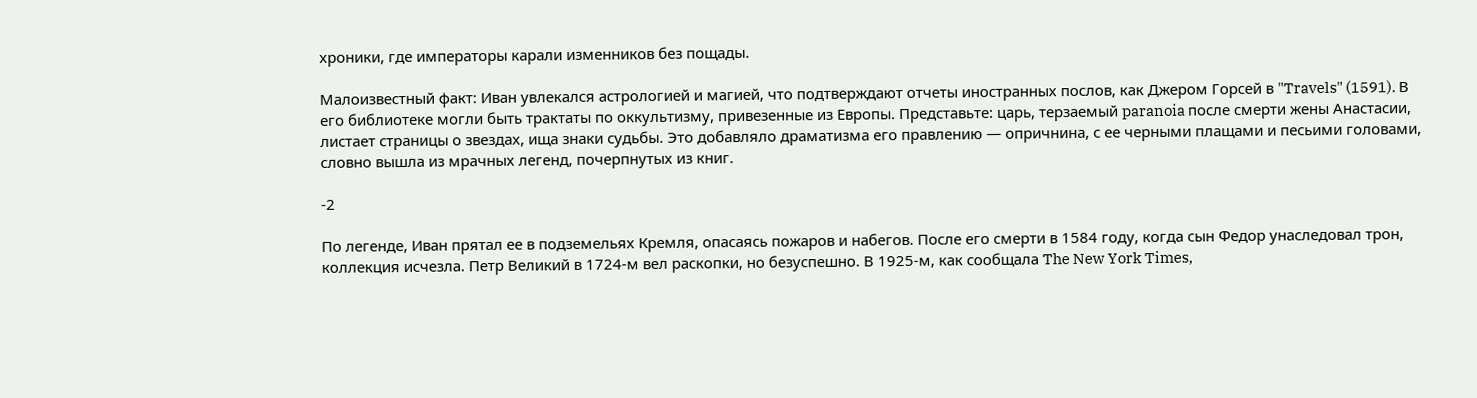хроники, где императоры карали изменников без пощады.

Малоизвестный факт: Иван увлекался астрологией и магией, что подтверждают отчеты иностранных послов, как Джером Горсей в "Travels" (1591). В его библиотеке могли быть трактаты по оккультизму, привезенные из Европы. Представьте: царь, терзаемый paranoia после смерти жены Анастасии, листает страницы о звездах, ища знаки судьбы. Это добавляло драматизма его правлению — опричнина, с ее черными плащами и песьими головами, словно вышла из мрачных легенд, почерпнутых из книг.

-2

По легенде, Иван прятал ее в подземельях Кремля, опасаясь пожаров и набегов. После его смерти в 1584 году, когда сын Федор унаследовал трон, коллекция исчезла. Петр Великий в 1724-м вел раскопки, но безуспешно. В 1925-м, как сообщала The New York Times,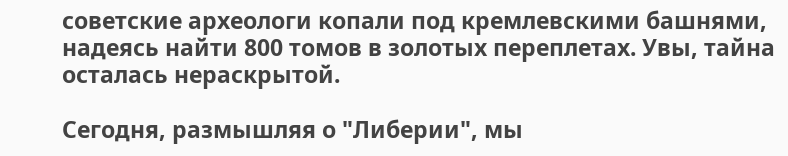советские археологи копали под кремлевскими башнями, надеясь найти 800 томов в золотых переплетах. Увы, тайна осталась нераскрытой.

Сегодня, размышляя о "Либерии", мы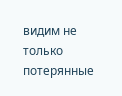видим не только потерянные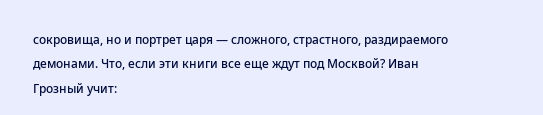сокровища, но и портрет царя — сложного, страстного, раздираемого демонами. Что, если эти книги все еще ждут под Москвой? Иван Грозный учит: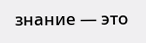знание — это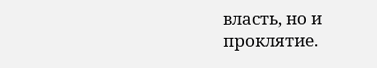власть, но и проклятие.